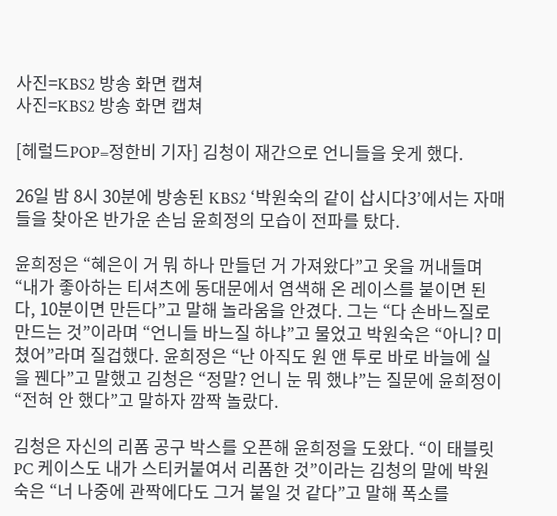사진=KBS2 방송 화면 캡쳐
사진=KBS2 방송 화면 캡쳐

[헤럴드POP=정한비 기자] 김청이 재간으로 언니들을 웃게 했다.

26일 밤 8시 30분에 방송된 KBS2 ‘박원숙의 같이 삽시다3’에서는 자매들을 찾아온 반가운 손님 윤희정의 모습이 전파를 탔다.

윤희정은 “혜은이 거 뭐 하나 만들던 거 가져왔다”고 옷을 꺼내들며 “내가 좋아하는 티셔츠에 동대문에서 염색해 온 레이스를 붙이면 된다, 10분이면 만든다”고 말해 놀라움을 안겼다. 그는 “다 손바느질로 만드는 것”이라며 “언니들 바느질 하냐”고 물었고 박원숙은 “아니? 미쳤어”라며 질겁했다. 윤희정은 “난 아직도 원 앤 투로 바로 바늘에 실을 꿴다”고 말했고 김청은 “정말? 언니 눈 뭐 했냐”는 질문에 윤희정이 “전혀 안 했다”고 말하자 깜짝 놀랐다.

김청은 자신의 리폼 공구 박스를 오픈해 윤희정을 도왔다. “이 태블릿 PC 케이스도 내가 스티커붙여서 리폼한 것”이라는 김청의 말에 박원숙은 “너 나중에 관짝에다도 그거 붙일 것 같다”고 말해 폭소를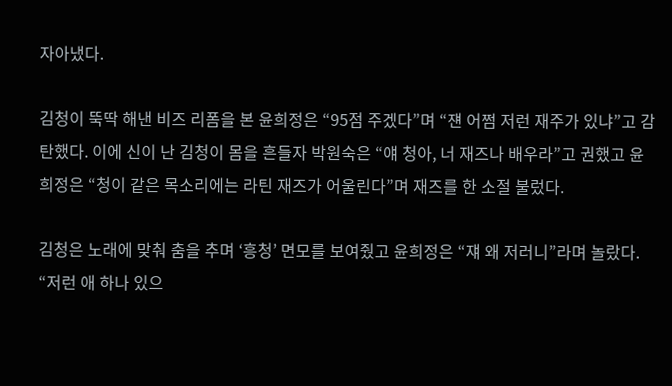자아냈다.

김청이 뚝딱 해낸 비즈 리폼을 본 윤희정은 “95점 주겠다”며 “쟨 어쩜 저런 재주가 있냐”고 감탄했다. 이에 신이 난 김청이 몸을 흔들자 박원숙은 “얘 청아, 너 재즈나 배우라”고 권했고 윤희정은 “청이 같은 목소리에는 라틴 재즈가 어울린다”며 재즈를 한 소절 불렀다.

김청은 노래에 맞춰 춤을 추며 ‘흥청’ 면모를 보여줬고 윤희정은 “쟤 왜 저러니”라며 놀랐다. “저런 애 하나 있으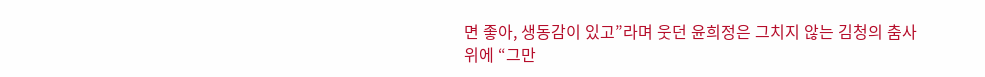면 좋아, 생동감이 있고”라며 웃던 윤희정은 그치지 않는 김청의 춤사위에 “그만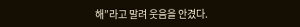해”라고 말려 웃음을 안겼다.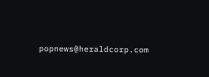popnews@heraldcorp.com